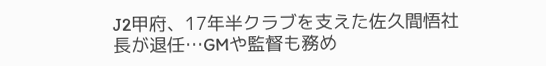J2甲府、17年半クラブを支えた佐久間悟社長が退任…GMや監督も務め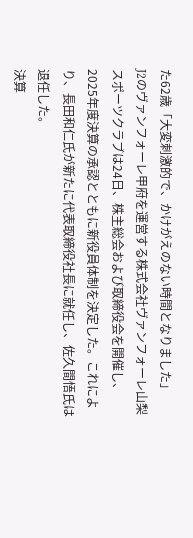た62歳「大変刺激的で、かけがえのない時間となりました」
J2のヴァンフォーレ甲府を運営する株式会社ヴァンフォーレ山梨スポーツクラブは24日、株主総会および取締役会を開催し、2025年度決算の承認とともに新役員体制を決定した。これにより、長田和仁氏が新たに代表取締役社長に就任し、佐久間悟氏は退任した。
決算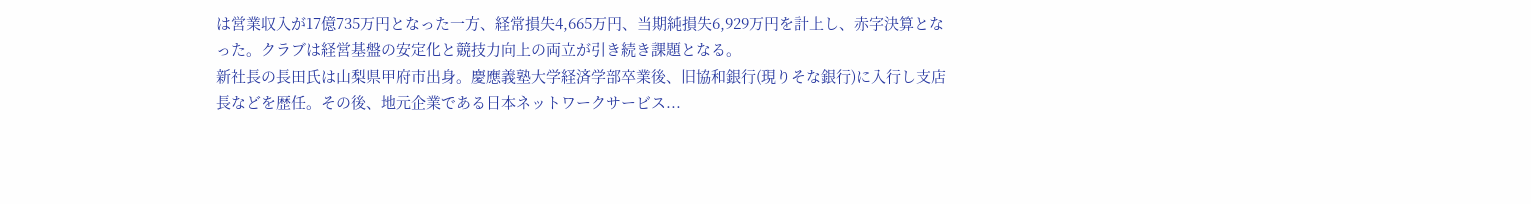は営業収入が17億735万円となった一方、経常損失4,665万円、当期純損失6,929万円を計上し、赤字決算となった。クラブは経営基盤の安定化と競技力向上の両立が引き続き課題となる。
新社長の長田氏は山梨県甲府市出身。慶應義塾大学経済学部卒業後、旧協和銀行(現りそな銀行)に入行し支店長などを歴任。その後、地元企業である日本ネットワークサービス...